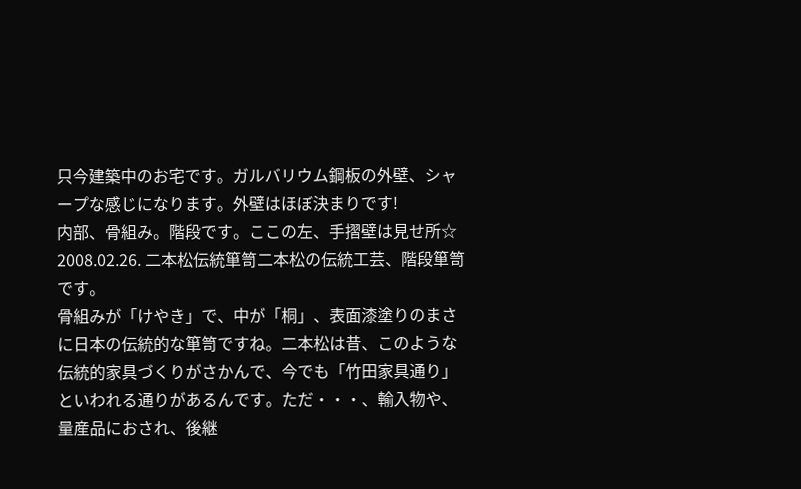只今建築中のお宅です。ガルバリウム鋼板の外壁、シャープな感じになります。外壁はほぼ決まりです!
内部、骨組み。階段です。ここの左、手摺壁は見せ所☆
2008.02.26. 二本松伝統箪笥二本松の伝統工芸、階段箪笥です。
骨組みが「けやき」で、中が「桐」、表面漆塗りのまさに日本の伝統的な箪笥ですね。二本松は昔、このような伝統的家具づくりがさかんで、今でも「竹田家具通り」といわれる通りがあるんです。ただ・・・、輸入物や、量産品におされ、後継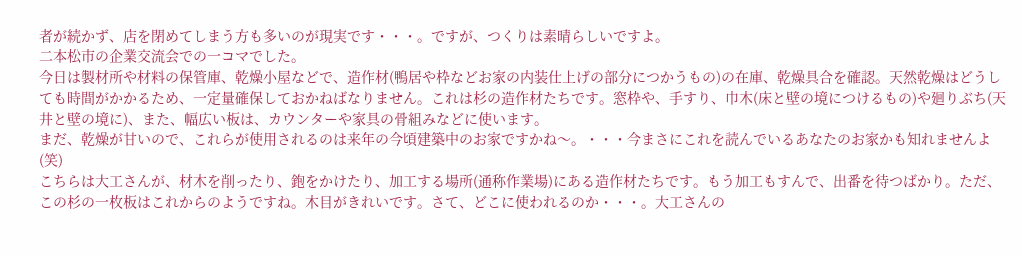者が続かず、店を閉めてしまう方も多いのが現実です・・・。ですが、つくりは素晴らしいですよ。
二本松市の企業交流会での一コマでした。
今日は製材所や材料の保管庫、乾燥小屋などで、造作材(鴨居や枠などお家の内装仕上げの部分につかうもの)の在庫、乾燥具合を確認。天然乾燥はどうしても時間がかかるため、一定量確保しておかねばなりません。これは杉の造作材たちです。窓枠や、手すり、巾木(床と壁の境につけるもの)や廻りぶち(天井と壁の境に)、また、幅広い板は、カウンターや家具の骨組みなどに使います。
まだ、乾燥が甘いので、これらが使用されるのは来年の今頃建築中のお家ですかね〜。・・・今まさにこれを読んでいるあなたのお家かも知れませんよ(笑)
こちらは大工さんが、材木を削ったり、鉋をかけたり、加工する場所(通称作業場)にある造作材たちです。もう加工もすんで、出番を待つばかり。ただ、この杉の一枚板はこれからのようですね。木目がきれいです。さて、どこに使われるのか・・・。大工さんの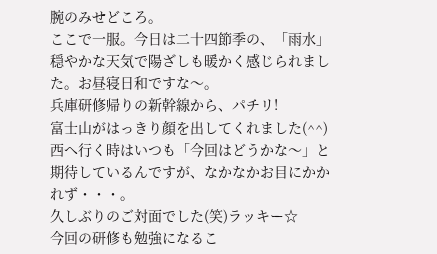腕のみせどころ。
ここで一服。今日は二十四節季の、「雨水」 穏やかな天気で陽ざしも暖かく感じられました。お昼寝日和ですな〜。
兵庫研修帰りの新幹線から、パチリ!
富士山がはっきり顔を出してくれました(^^)
西へ行く時はいつも「今回はどうかな〜」と期待しているんですが、なかなかお目にかかれず・・・。
久しぶりのご対面でした(笑)ラッキー☆
今回の研修も勉強になるこ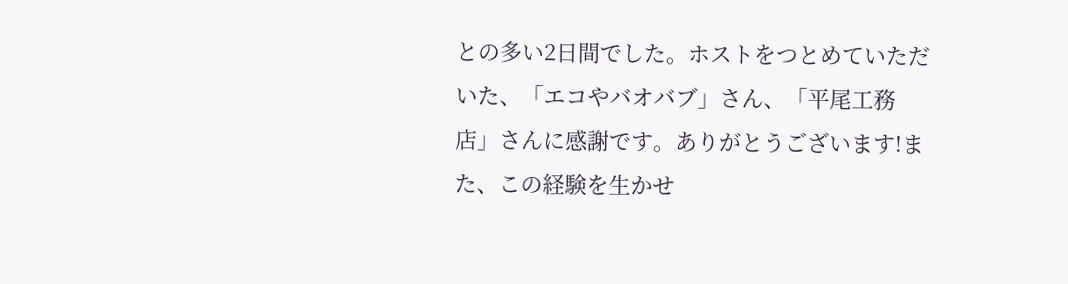との多い2日間でした。ホストをつとめていただいた、「エコやバオバブ」さん、「平尾工務店」さんに感謝です。ありがとうございます!また、この経験を生かせ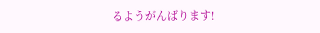るようがんばります!